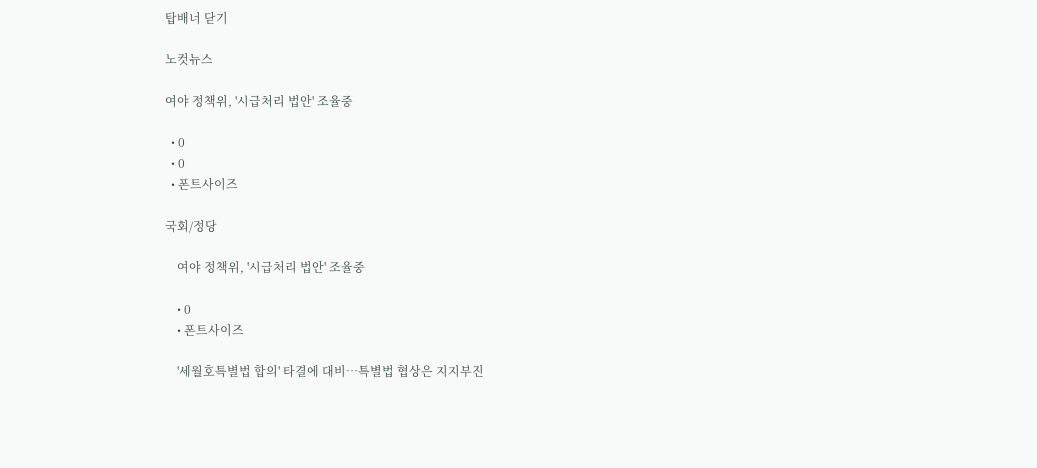탑배너 닫기

노컷뉴스

여야 정책위, '시급처리 법안' 조율중

  • 0
  • 0
  • 폰트사이즈

국회/정당

    여야 정책위, '시급처리 법안' 조율중

    • 0
    • 폰트사이즈

    '세월호특별법 합의' 타결에 대비…특별법 협상은 지지부진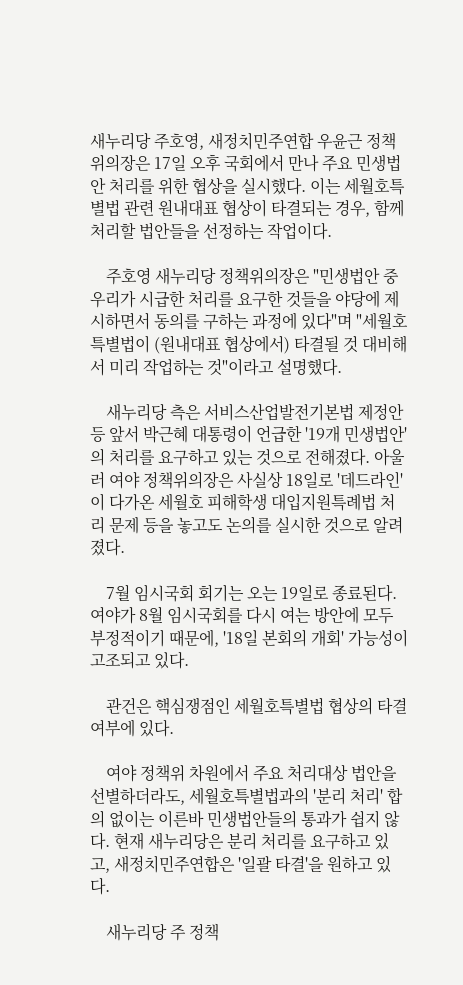새누리당 주호영, 새정치민주연합 우윤근 정책위의장은 17일 오후 국회에서 만나 주요 민생법안 처리를 위한 협상을 실시했다. 이는 세월호특별법 관련 원내대표 협상이 타결되는 경우, 함께 처리할 법안들을 선정하는 작업이다.

    주호영 새누리당 정책위의장은 "민생법안 중 우리가 시급한 처리를 요구한 것들을 야당에 제시하면서 동의를 구하는 과정에 있다"며 "세월호특별법이 (원내대표 협상에서) 타결될 것 대비해서 미리 작업하는 것"이라고 설명했다.

    새누리당 측은 서비스산업발전기본법 제정안 등 앞서 박근혜 대통령이 언급한 '19개 민생법안'의 처리를 요구하고 있는 것으로 전해졌다. 아울러 여야 정책위의장은 사실상 18일로 '데드라인'이 다가온 세월호 피해학생 대입지원특례법 처리 문제 등을 놓고도 논의를 실시한 것으로 알려졌다.

    7월 임시국회 회기는 오는 19일로 종료된다. 여야가 8월 임시국회를 다시 여는 방안에 모두 부정적이기 때문에, '18일 본회의 개회' 가능성이 고조되고 있다.

    관건은 핵심쟁점인 세월호특별법 협상의 타결 여부에 있다.

    여야 정책위 차원에서 주요 처리대상 법안을 선별하더라도, 세월호특별법과의 '분리 처리' 합의 없이는 이른바 민생법안들의 통과가 쉽지 않다. 현재 새누리당은 분리 처리를 요구하고 있고, 새정치민주연합은 '일괄 타결'을 원하고 있다.

    새누리당 주 정책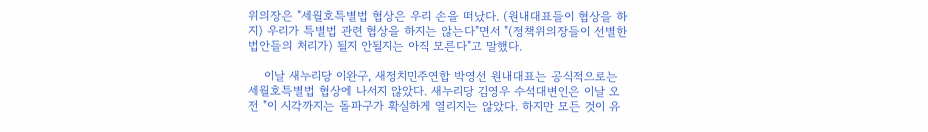위의장은 "세월호특별법 협상은 우리 손을 떠났다. (원내대표들이 협상을 하지) 우리가 특별법 관련 협상을 하지는 않는다"면서 "(정책위의장들이 선별한 법안들의 처리가) 될지 안될지는 아직 모른다"고 말했다.

    이날 새누리당 이완구, 새정치민주연합 박영선 원내대표는 공식적으로는 세월호특별법 협상에 나서지 않았다. 새누리당 김영우 수석대변인은 이날 오전 "이 시각까지는 돌파구가 확실하게 열리지는 않았다. 하지만 모든 것이 유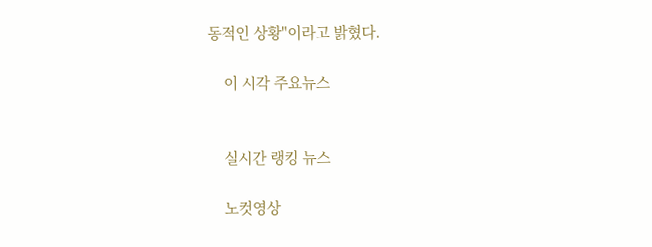동적인 상황"이라고 밝혔다.

    이 시각 주요뉴스


    실시간 랭킹 뉴스

    노컷영상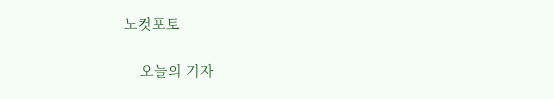노컷포토

    오늘의 기자